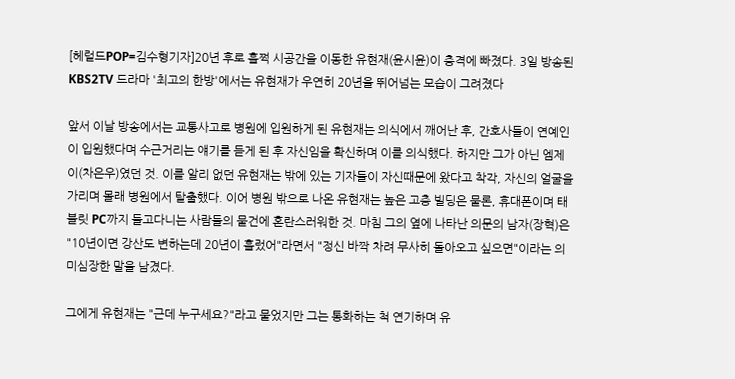[헤럴드POP=김수형기자]20년 후로 훌쩍 시공간을 이동한 유현재(윤시윤)이 충격에 빠졌다. 3일 방송된 KBS2TV 드라마 '최고의 한방'에서는 유현재가 우연히 20년을 뛰어넘는 모습이 그려졌다

앞서 이날 방송에서는 교통사고로 병원에 입원하게 된 유현재는 의식에서 깨어난 후, 간호사들이 연예인이 입원했다며 수근거리는 얘기를 듣게 된 후 자신임을 확신하며 이를 의식했다. 하지만 그가 아닌 엠제이(차은우)였던 것. 이를 알리 없던 유현재는 밖에 있는 기자들이 자신때문에 왔다고 착각, 자신의 얼굴을 가리며 몰래 병원에서 탈출했다. 이어 병원 밖으로 나온 유현재는 높은 고층 빌딩은 물론, 휴대폰이며 태블릿 PC까지 들고다니는 사람들의 물건에 혼란스러워한 것. 마침 그의 옆에 나타난 의문의 남자(장혁)은 "10년이면 강산도 변하는데 20년이 흘렀어"라면서 "정신 바짝 차려 무사히 돌아오고 싶으면"이라는 의미심장한 말을 남겼다.

그에게 유현재는 "근데 누구세요?"라고 물었지만 그는 통화하는 척 연기하며 유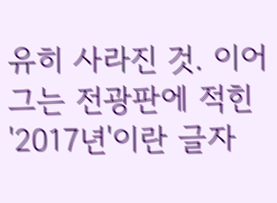유히 사라진 것. 이어 그는 전광판에 적힌 '2017년'이란 글자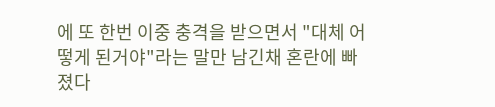에 또 한번 이중 충격을 받으면서 "대체 어떻게 된거야"라는 말만 남긴채 혼란에 빠졌다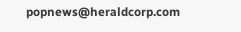popnews@heraldcorp.com